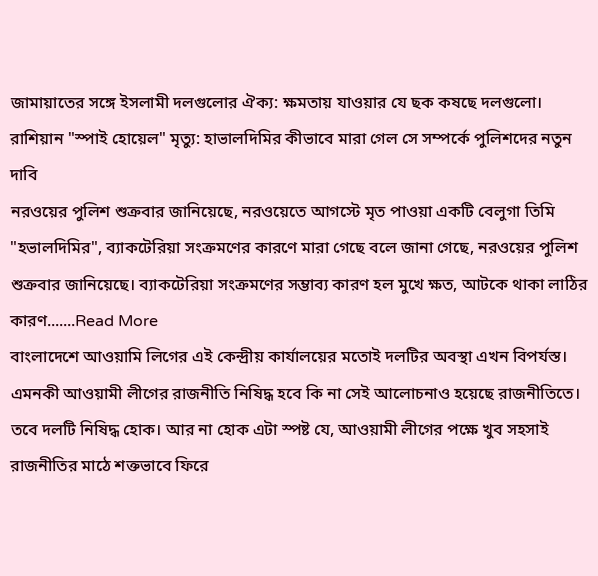জামায়াতের সঙ্গে ইসলামী দলগুলোর ঐক্য: ক্ষমতায় যাওয়ার যে ছক কষছে দলগুলো।
রাশিয়ান "স্পাই হোয়েল" মৃত্যু: হাভালদিমির কীভাবে মারা গেল সে সম্পর্কে পুলিশদের নতুন দাবি
নরওয়ের পুলিশ শুক্রবার জানিয়েছে, নরওয়েতে আগস্টে মৃত পাওয়া একটি বেলুগা তিমি "হভালদিমির", ব্যাকটেরিয়া সংক্রমণের কারণে মারা গেছে বলে জানা গেছে, নরওয়ের পুলিশ শুক্রবার জানিয়েছে। ব্যাকটেরিয়া সংক্রমণের সম্ভাব্য কারণ হল মুখে ক্ষত, আটকে থাকা লাঠির কারণ.......Read More
বাংলাদেশে আওয়ামি লিগের এই কেন্দ্রীয় কার্যালয়ের মতোই দলটির অবস্থা এখন বিপর্যস্ত। এমনকী আওয়ামী লীগের রাজনীতি নিষিদ্ধ হবে কি না সেই আলোচনাও হয়েছে রাজনীতিতে। তবে দলটি নিষিদ্ধ হোক। আর না হোক এটা স্পষ্ট যে, আওয়ামী লীগের পক্ষে খুব সহসাই রাজনীতির মাঠে শক্তভাবে ফিরে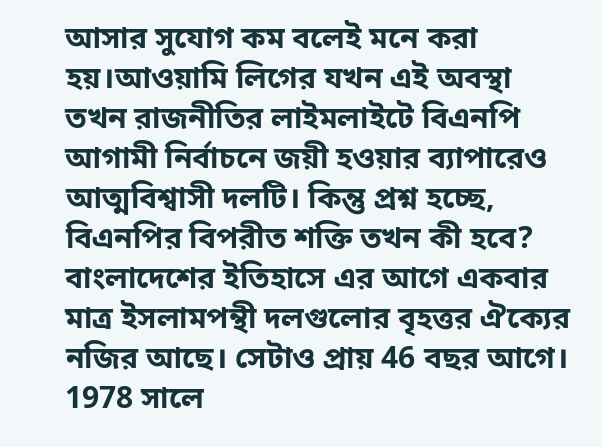আসার সুযোগ কম বলেই মনে করা হয়।আওয়ামি লিগের যখন এই অবস্থা তখন রাজনীতির লাইমলাইটে বিএনপি আগামী নির্বাচনে জয়ী হওয়ার ব্যাপারেও আত্মবিশ্বাসী দলটি। কিন্তু প্রশ্ন হচ্ছে, বিএনপির বিপরীত শক্তি তখন কী হবে?
বাংলাদেশের ইতিহাসে এর আগে একবার মাত্র ইসলামপন্থী দলগুলোর বৃহত্তর ঐক্যের নজির আছে। সেটাও প্রায় 46 বছর আগে। 1978 সালে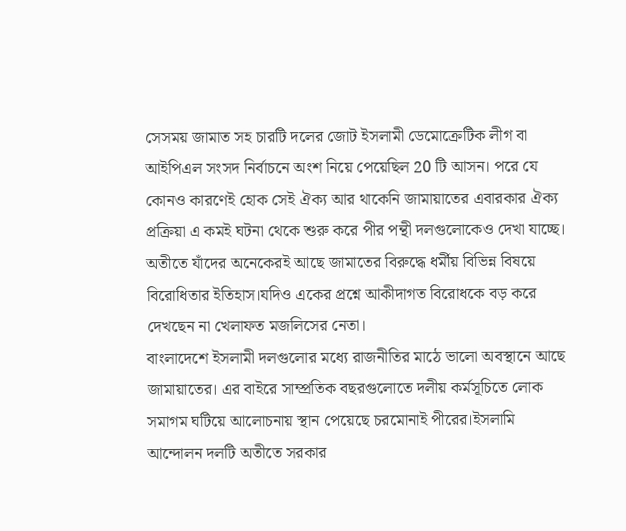সেসময় জামাত সহ চারটি দলের জোট ইসলামী ডেমোক্রেটিক লীগ বা আইপিএল সংসদ নির্বাচনে অংশ নিয়ে পেয়েছিল 20 টি আসন। পরে যে কোনও কারণেই হোক সেই ঐক্য আর থাকেনি জামায়াতের এবারকার ঐক্য প্রক্রিয়া এ কমই ঘটনা থেকে শুরু করে পীর পন্থী দলগুলোকেও দেখা যাচ্ছে। অতীতে যাঁদের অনেকেরই আছে জামাতের বিরুদ্ধে ধর্মীয় বিভিন্ন বিষয়ে বিরোধিতার ইতিহাস।যদিও একের প্রশ্নে আকীদাগত বিরোধকে বড় করে দেখছেন না খেলাফত মজলিসের নেতা।
বাংলাদেশে ইসলামী দলগুলোর মধ্যে রাজনীতির মাঠে ভালো অবস্থানে আছে জামায়াতের। এর বাইরে সাম্প্রতিক বছরগুলোতে দলীয় কর্মসূচিতে লোক সমাগম ঘটিয়ে আলোচনায় স্থান পেয়েছে চরমোনাই পীরের।ইসলামি আন্দোলন দলটি অতীতে সরকার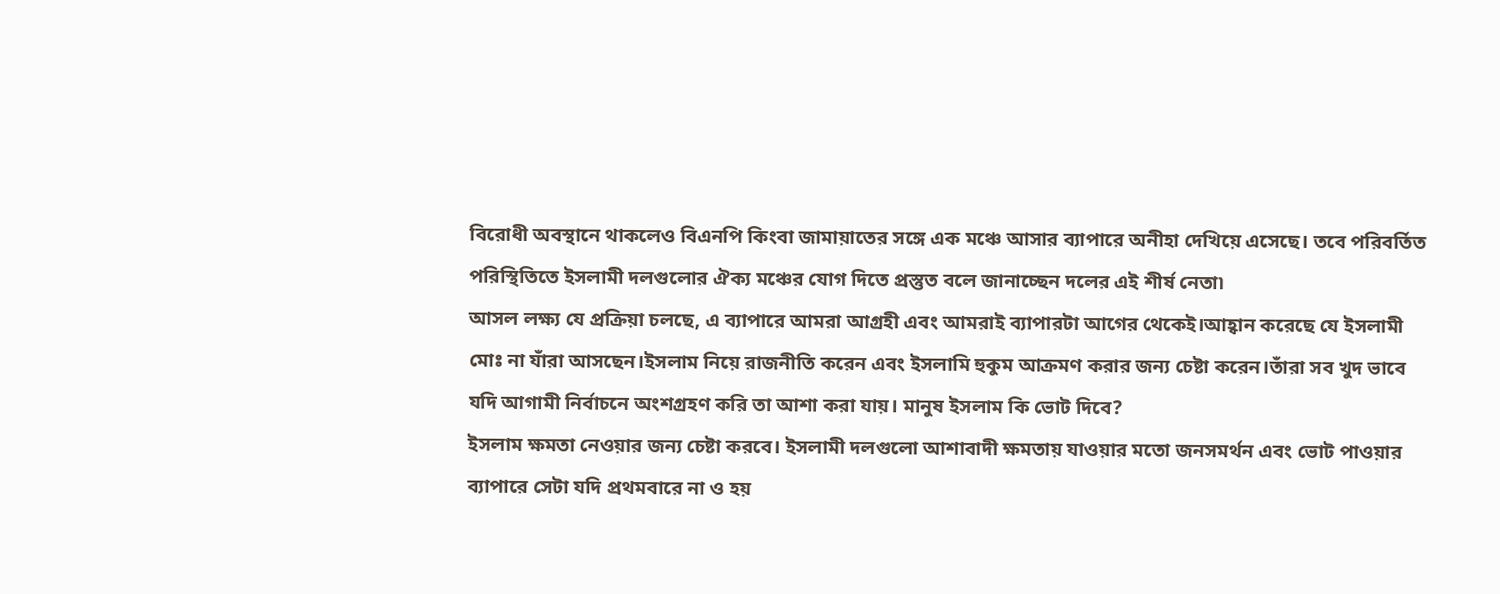বিরোধী অবস্থানে থাকলেও বিএনপি কিংবা জামায়াতের সঙ্গে এক মঞ্চে আসার ব্যাপারে অনীহা দেখিয়ে এসেছে। তবে পরিবর্তিত পরিস্থিতিতে ইসলামী দলগুলোর ঐক্য মঞ্চের যোগ দিতে প্রস্তুত বলে জানাচ্ছেন দলের এই শীর্ষ নেতা৷
আসল লক্ষ্য যে প্রক্রিয়া চলছে, এ ব্যাপারে আমরা আগ্রহী এবং আমরাই ব্যাপারটা আগের থেকেই।আহ্বান করেছে যে ইসলামী মোঃ না যাঁরা আসছেন।ইসলাম নিয়ে রাজনীতি করেন এবং ইসলামি হুকুম আক্রমণ করার জন্য চেষ্টা করেন।তাঁরা সব খুদ ভাবে যদি আগামী নির্বাচনে অংশগ্রহণ করি তা আশা করা যায়। মানুষ ইসলাম কি ভোট দিবে?
ইসলাম ক্ষমতা নেওয়ার জন্য চেষ্টা করবে। ইসলামী দলগুলো আশাবাদী ক্ষমতায় যাওয়ার মতো জনসমর্থন এবং ভোট পাওয়ার ব্যাপারে সেটা যদি প্রথমবারে না ও হয়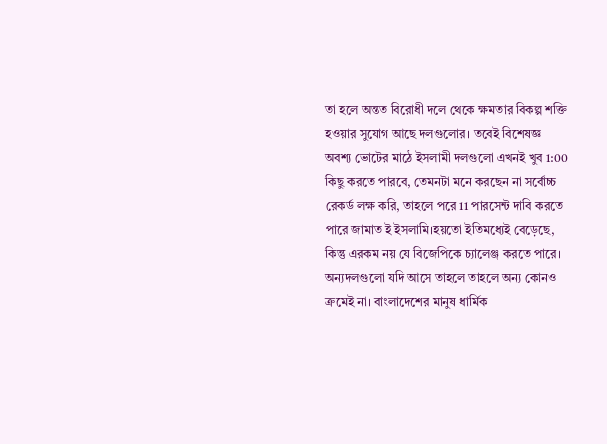তা হলে অন্তত বিরোধী দলে থেকে ক্ষমতার বিকল্প শক্তি হওয়ার সুযোগ আছে দলগুলোর। তবেই বিশেষজ্ঞ অবশ্য ভোটের মাঠে ইসলামী দলগুলো এখনই খুব 1:00 কিছু করতে পারবে, তেমনটা মনে করছেন না সর্বোচ্চ রেকর্ড লক্ষ করি, তাহলে পরে 11 পারসেন্ট দাবি করতে পারে জামাত ই ইসলামি।হয়তো ইতিমধ্যেই বেড়েছে, কিন্তু এরকম নয় যে বিজেপিকে চ্যালেঞ্জ করতে পারে। অন্যদলগুলো যদি আসে তাহলে তাহলে অন্য কোনও ক্রমেই না। বাংলাদেশের মানুষ ধার্মিক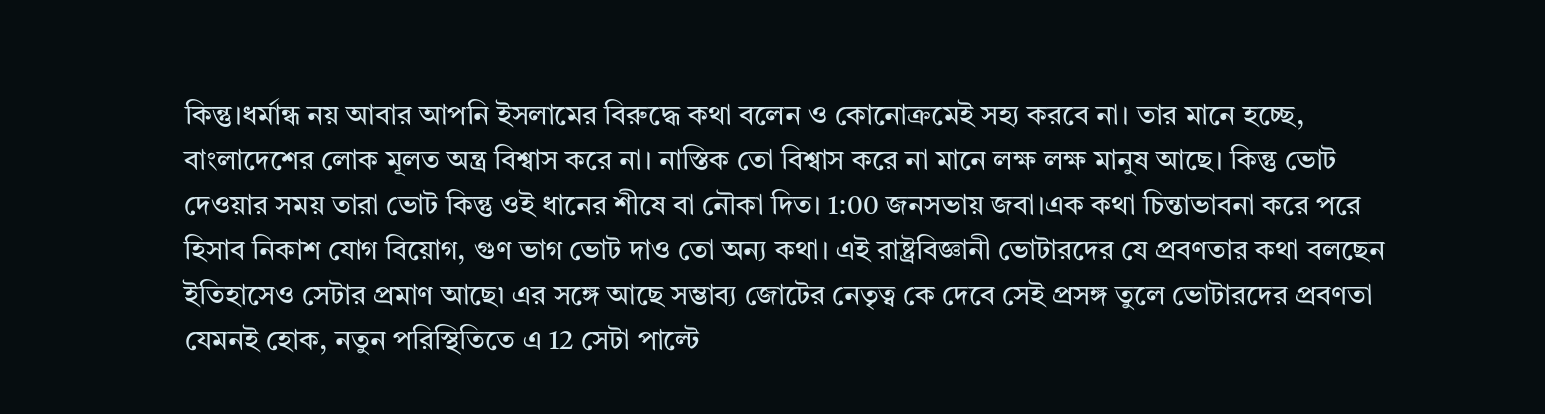কিন্তু।ধর্মান্ধ নয় আবার আপনি ইসলামের বিরুদ্ধে কথা বলেন ও কোনোক্রমেই সহ্য করবে না। তার মানে হচ্ছে, বাংলাদেশের লোক মূলত অন্ত্র বিশ্বাস করে না। নাস্তিক তো বিশ্বাস করে না মানে লক্ষ লক্ষ মানুষ আছে। কিন্তু ভোট দেওয়ার সময় তারা ভোট কিন্তু ওই ধানের শীষে বা নৌকা দিত। 1:00 জনসভায় জবা।এক কথা চিন্তাভাবনা করে পরে হিসাব নিকাশ যোগ বিয়োগ, গুণ ভাগ ভোট দাও তো অন্য কথা। এই রাষ্ট্রবিজ্ঞানী ভোটারদের যে প্রবণতার কথা বলছেন ইতিহাসেও সেটার প্রমাণ আছে৷ এর সঙ্গে আছে সম্ভাব্য জোটের নেতৃত্ব কে দেবে সেই প্রসঙ্গ তুলে ভোটারদের প্রবণতা যেমনই হোক, নতুন পরিস্থিতিতে এ 12 সেটা পাল্টে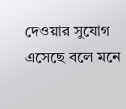দেওয়ার সুযোগ এসেছে বলে মনে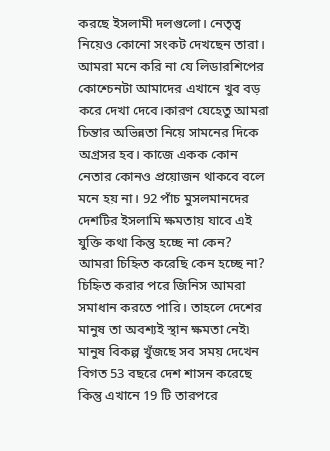করছে ইসলামী দলগুলো। নেতৃত্ব নিয়েও কোনো সংকট দেখছেন তারা। আমরা মনে করি না যে লিডারশিপের কোশ্চেনটা আমাদের এখানে খুব বড় করে দেখা দেবে।কারণ যেহেতু আমরা চিন্তার অভিন্নতা নিয়ে সামনের দিকে অগ্রসর হব। কাজে একক কোন নেতার কোনও প্রয়োজন থাকবে বলে মনে হয় না। 92 পাঁচ মুসলমানদের দেশটির ইসলামি ক্ষমতায় যাবে এই যুক্তি কথা কিন্তু হচ্ছে না কেন?
আমরা চিহ্নিত করেছি কেন হচ্ছে না?
চিহ্নিত করার পরে জিনিস আমরা সমাধান করতে পারি। তাহলে দেশের মানুষ তা অবশ্যই স্থান ক্ষমতা নেই৷ মানুষ বিকল্প খুঁজছে সব সময় দেখেন বিগত 53 বছরে দেশ শাসন করেছে কিন্তু এখানে 19 টি তারপরে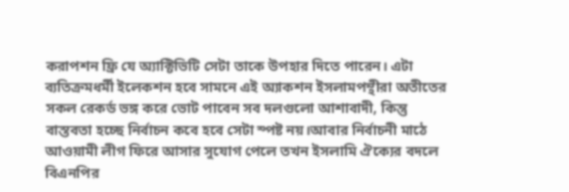করাপশন ফ্রি যে অ্যাক্টিভিটি সেটা তাকে উপহার দিতে পারেন। এটা ব্যতিক্রমধর্মী ইলেকশন হবে সামনে এই অ্যাকশন ইসলামপন্থীরা অতীতের সকল রেকর্ড ভঙ্গ করে ভোট পাবেন সব দলগুলো আশাবাদী, কিন্তু বাস্তবতা হচ্ছে নির্বাচন কবে হবে সেটা স্পষ্ট নয়।আবার নির্বাচনী মাঠে আওয়ামী লীগ ফিরে আসার সুযোগ পেলে তখন ইসলামি ঐক্যের বদলে বিএনপির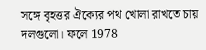সঙ্গে বৃহত্তর ঐক্যের পথ খোলা রাখতে চায় দলগুলো। ফলে 1978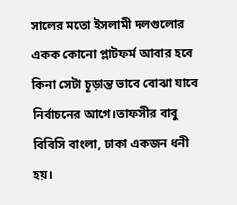সালের মতো ইসলামী দলগুলোর একক কোনো প্লাটফর্ম আবার হবে কিনা সেটা চূড়ান্ত ভাবে বোঝা যাবে নির্বাচনের আগে।তাফসীর বাবু বিবিসি বাংলা, ঢাকা একজন ধনী হয়।